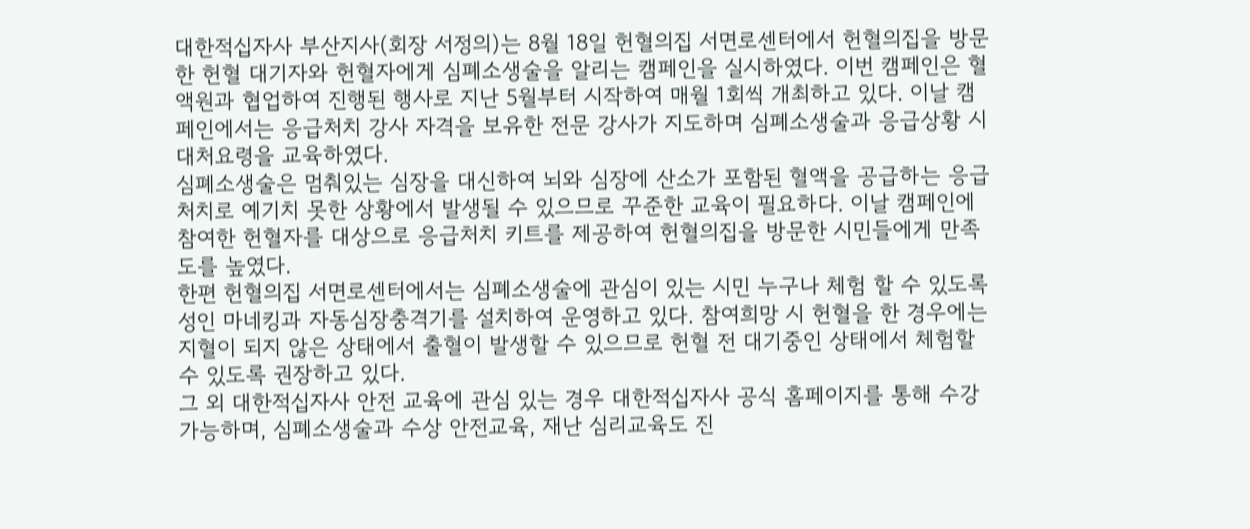대한적십자사 부산지사(회장 서정의)는 8월 18일 헌혈의집 서면로센터에서 헌혈의집을 방문한 헌혈 대기자와 헌혈자에게 심폐소생술을 알리는 캠페인을 실시하였다. 이번 캠페인은 혈액원과 협업하여 진행된 행사로 지난 5월부터 시작하여 매월 1회씩 개최하고 있다. 이날 캠페인에서는 응급처치 강사 자격을 보유한 전문 강사가 지도하며 심폐소생술과 응급상황 시 대처요령을 교육하였다.
심폐소생술은 멈춰있는 심장을 대신하여 뇌와 심장에 산소가 포함된 혈액을 공급하는 응급처치로 예기치 못한 상황에서 발생될 수 있으므로 꾸준한 교육이 필요하다. 이날 캠페인에 참여한 헌혈자를 대상으로 응급처치 키트를 제공하여 헌혈의집을 방문한 시민들에게 만족도를 높였다.
한편 헌혈의집 서면로센터에서는 심폐소생술에 관심이 있는 시민 누구나 체험 할 수 있도록 성인 마네킹과 자동심장충격기를 설치하여 운영하고 있다. 참여희망 시 헌혈을 한 경우에는 지혈이 되지 않은 상태에서 출혈이 발생할 수 있으므로 헌혈 전 대기중인 상태에서 체험할 수 있도록 권장하고 있다.
그 외 대한적십자사 안전 교육에 관심 있는 경우 대한적십자사 공식 홈페이지를 통해 수강 가능하며, 심폐소생술과 수상 안전교육, 재난 심리교육도 진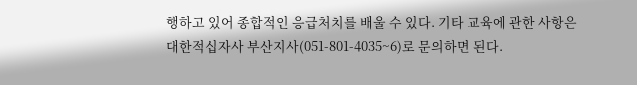행하고 있어 종합적인 응급처치를 배울 수 있다. 기타 교육에 관한 사항은 대한적십자사 부산지사(051-801-4035~6)로 문의하면 된다.